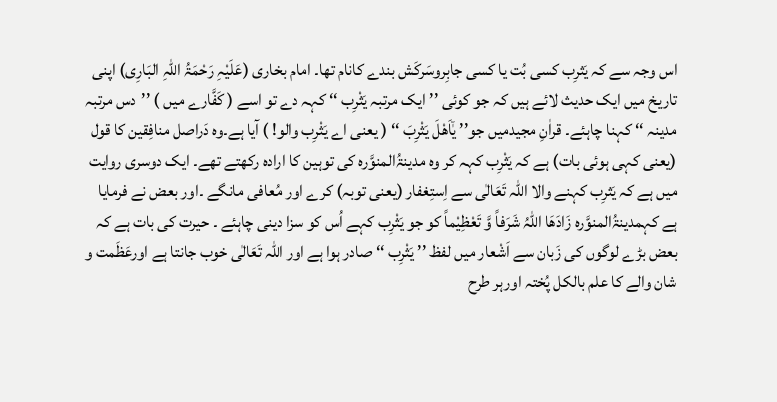اس وجہ سے کہ یَثرِب کسی بُت یا کسی جابِروسَرکَش بندے کانام تھا۔ امام بخاری (عَلَیْہِ رَحْمَۃُ اللہِ البَارِی) اپنی تاریخ میں ایک حدیث لائے ہیں کہ جو کوئی ’’ایک مرتبہ یَثْرِب ‘‘ کہہ دے تو اسے ( کَفَّارے میں ) ’’دس مرتبہ مدینہ ‘‘ کہنا چاہئے۔ قراٰنِ مجیدمیں جو’’ یٰۤاَهْلَ یَثْرِبَ ‘‘ ( یعنی اے یَثْرِب والو! ) آیا ہے۔وہ دَراصل منافِقین کا قول (یعنی کہی ہوئی بات) ہے کہ یَثْرِب کہہ کر وہ مدینۃُالمنوَّرہ کی توہین کا ارادہ رکھتے تھے۔ ایک دوسری روایت میں ہے کہ یَثرِب کہنے والا اللہ تَعَالٰی سے اِستِغفار (یعنی توبہ) کرے اور مُعافی مانگے ۔اور بعض نے فرمایا ہے کہمدینۃُالمنوَّرہ زَادَھَا اللہُ شَرَفاً وَّ تَعْظِیْماً کو جو یَثْرِب کہے اُس کو سزا دینی چاہئے ۔ حیرت کی بات ہے کہ بعض بڑے لوگوں کی زَبان سے اَشْعار میں لفظ ’’ یَثْرِب ‘‘ صادر ہوا ہے اور اللہ تَعَالٰی خوب جانتا ہے اورعَظَمت و شان والے کا علم بالکل پُختہ اورہر طرح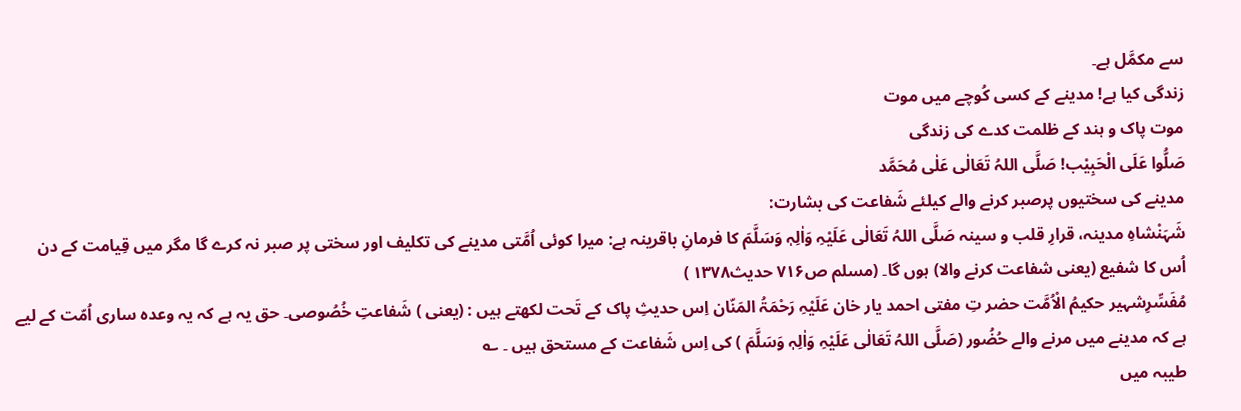سے مکمَّل ہے۔
زندگی کیا ہے! مدینے کے کسی کُوچے میں موت
موت پاک و ہند کے ظلمت کدے کی زندگی
صَلُّوا عَلَی الْحَبِیْب! صَلَّی اللہُ تَعَالٰی عَلٰی مُحَمَّد
مدینے کی سختیوں پرصبر کرنے والے کیلئے شَفاعت کی بشارت:
شَہَنْشاہِ مدینہ، قرارِ قلب و سینہ صَلَّی اللہُ تَعَالٰی عَلَیْہِ وَاٰلِہٖ وَسَلَّمَ کا فرمانِ باقرینہ ہے: میرا کوئی اُمَّتی مدینے کی تکلیف اور سختی پر صبر نہ کرے گا مگر میں قِیامت کے دن اُس کا شفیع (یعنی شفاعت کرنے والا) ہوں گا۔ (مسلم ص۷۱۶ حدیث۱۳۷۸ )
مُفَسِّرِشہیر حکیمُ الْاُمَّت حضر تِ مفتی احمد یار خان عَلَیْہِ رَحْمَۃُ المَنّان اِس حدیثِ پاک کے تَحت لکھتے ہیں : (یعنی ) شَفاعتِ خُصُوصی۔ حق یہ ہے کہ یہ وعدہ ساری اُمّت کے لیے ہے کہ مدینے میں مرنے والے حُضُور (صَلَّی اللہُ تَعَالٰی عَلَیْہِ وَاٰلِہٖ وَسَلَّمَ ) کی اِس شَفاعت کے مستحق ہیں ۔ ؎
طیبہ میں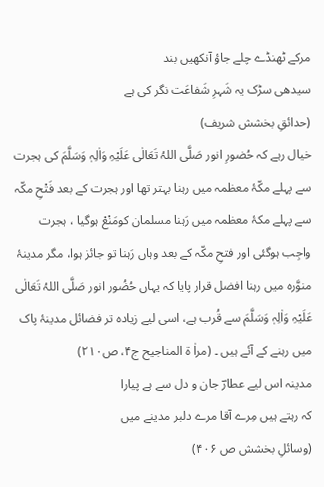مرکے ٹھنڈے چلے جاؤ آنکھیں بند
سیدھی سڑک یہ شَہرِ شَفاعَت نگر کی ہے
(حدائقِ بخشش شریف)
خیال رہے کہ حُضورِ انور صَلَّی اللہُ تَعَالٰی عَلَیْہِ وَاٰلِہٖ وَسَلَّمَ کی ہجرت سے پہلے مکّۂ معظمہ میں رہنا بہتر تھا اور ہجرت کے بعد فَتْحِ مکّہ سے پہلے مکۂ معظمہ میں رَہنا مسلمان کومَنْعْ ہوگیا ، ہجرت واجِب ہوگئی اور فتحِ مکّہ کے بعد وہاں رَہنا تو جائز ہوا، مگر مدینۂ منوَّرہ میں رہنا افضل قرار پایا کہ یہاں حُضُور انور صَلَّی اللہُ تَعَالٰی عَلَیْہِ وَاٰلِہٖ وَسَلَّمَ سے قُرب ہے، اسی لیے زیادہ تر فضائل مدینۂ پاک میں رہنے کے آئے ہیں ۔ (مراٰ ۃ المناجیح ج۴، ص۲۱۰)
مدینہ اس لیے عطارؔ جان و دل سے ہے پیارا
کہ رہتے ہیں مِرے آقا مرے دلبر مدینے میں
(وسائلِ بخشش ص ۴۰۶)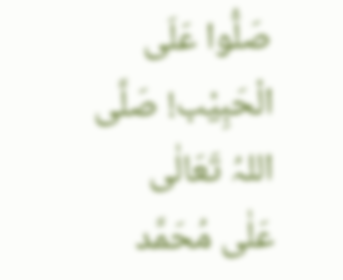صَلُّوا عَلَی الْحَبِیْب! صَلَّی اللہُ تَعَالٰی عَلٰی مُحَمَّد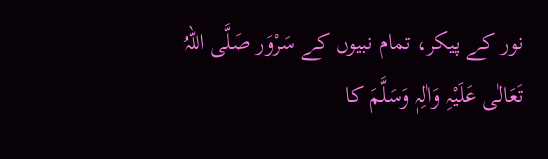نور کے پیکر، تمام نبیوں کے سَرْوَر صَلَّی اللہُ تَعَالٰی عَلَیْہِ وَاٰلِہٖ وَسَلَّمَ کا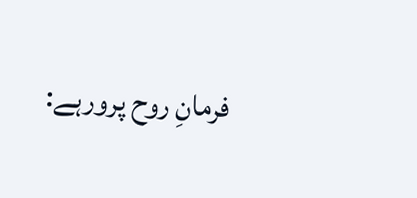فرمانِ روح پرورہے: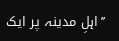’’اہلِ مدینہ پر ایک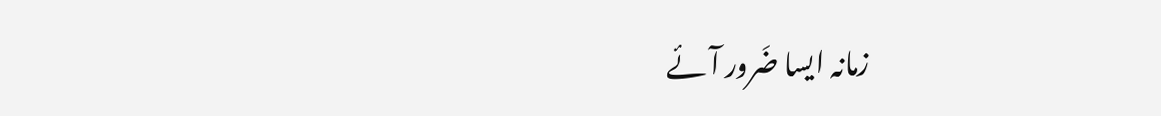زمانہ ایسا ضَرور آئے